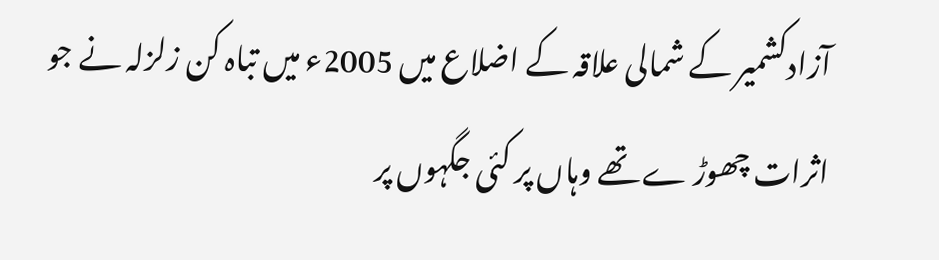آزادکشمیر کے شمالی علاقہ کے اضلاع میں 2005ء میں تباہ کن زلزلہ نے جو اثرات چھوڑ ے تھے وہاں پر کئی جگہوں پر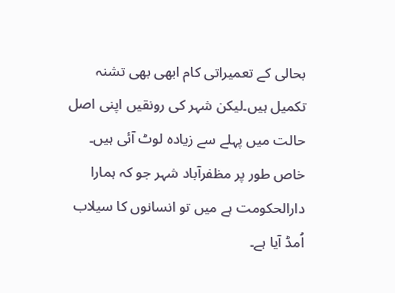بحالی کے تعمیراتی کام ابھی بھی تشنہ تکمیل ہیں۔لیکن شہر کی رونقیں اپنی اصل حالت میں پہلے سے زیادہ لوٹ آئی ہیں۔ خاص طور پر مظفرآباد شہر جو کہ ہمارا دارالحکومت ہے میں تو انسانوں کا سیلاب اُمڈ آیا ہے۔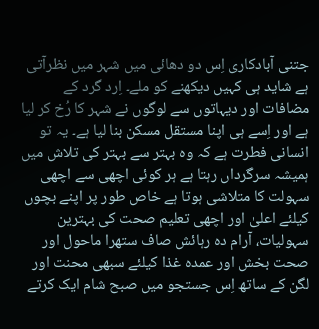جتنی آبادکاری اِس دو دھائی میں شہر میں نظرآتی ہے شاید ہی کہیں دیکھنے کو ملے۔ اِرد گرد کے مضافات اور دیہاتوں سے لوگوں نے شہر کا رُخ کر لیا ہے اور اِسے ہی اپنا مستقل مسکن بنا لیا ہے۔ یہ تو انسانی فطرت ہے کہ وہ بہتر سے بہتر کی تلاش میں ہمیشہ سرگرداں رہتا ہے ہر کوئی اچھی سے اچھی سہولت کا متلاشی ہوتا ہے خاص طور پر اپنے بچوں کیلئے اعلیٰ اور اچھی تعلیم صحت کی بہترین سہولیات، آرام دہ رہائش صاف ستھرا ماحول اور صحت بخش اور عمدہ غذا کیلئے سبھی محنت اور لگن کے ساتھ اِس جستجو میں صبح شام ایک کرتے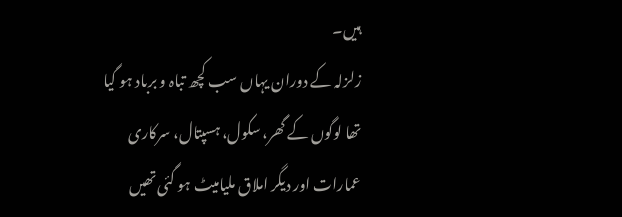ہیں۔
زلزلہ کے دوران یہاں سب کچھ تباہ و برباد ہو گیا تھا لوگوں کے گھر، سکول، ہسپتال، سرکاری عمارات اور دیگر املاق ملیامیٹ ہو گئی تھیں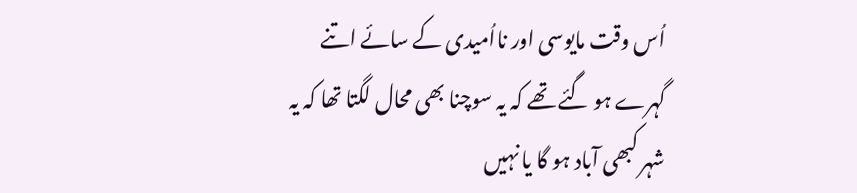اُس وقت مایوسی اور نااُمیدی کے سائے اتنے گہرے ہو گئے تھے کہ یہ سوچنا بھی محال لگتا تھا کہ یہ شہر کبھی آباد ہو گا یا نہیں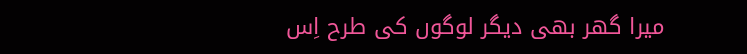میرا گھر بھی دیگر لوگوں کی طرح اِس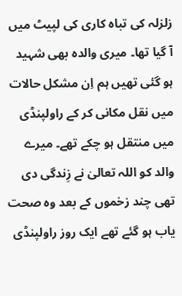زلزلہ کی تباہ کاری کی لپیٹ میں آ گیا تھا۔ میری والدہ بھی شہید ہو گئی تھیں ہم اِن مشکل حالات میں نقل مکانی کر کے راولپنڈی میں منتقل ہو چکے تھے۔ میرے والد کو اللہ تعالیٰ نے زِندگی دی تھی چند زخموں کے بعد وہ صحت یاب ہو گئے تھے ایک روز راولپنڈی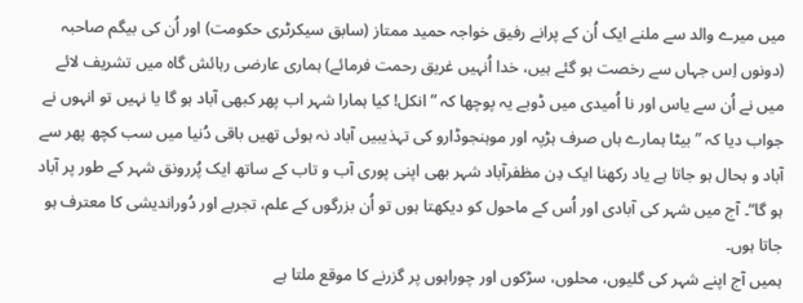میں میرے والد سے ملنے ایک اُن کے پرانے رفیق خواجہ حمید ممتاز (سابق سیکرٹری حکومت) اور اُن کی بیگم صاحبہ (دونوں اِس جہاں سے رخصت ہو گئے ہیں، خدا اُنہیں غریق رحمت فرمائے) ہماری عارضی رہائش گاہ میں تشریف لائے میں نے اُن سے یاس اور نا اُمیدی میں ڈوبے یہ پوچھا کہ ”انکل! کیا ہمارا شہر اب پھر کبھی آباد ہو گا یا نہیں تو انہوں نے جواب دیا کہ ”بیٹا ہمارے ہاں صرف ہڑپہ اور موہنجوڈارو کی تہذیبیں آباد نہ ہوئی تھیں باقی دُنیا میں سب کچھ پھر سے آباد و بحال ہو جاتا ہے یاد رکھنا ایک دِن مظفرآباد شہر بھی اپنی پوری آب و تاب کے ساتھ ایک پُررونق شہر کے طور پر آباد ہو گا“۔ آج میں شہر کی آبادی اور اُس کے ماحول کو دیکھتا ہوں تو اُن بزرگوں کے علم، تجربے اور دُوراندیشی کا معترف ہو جاتا ہوں۔
ہمیں آج اپنے شہر کی گلیوں، محلوں، سڑکوں اور چوراہوں پر گزرنے کا موقع ملتا ہے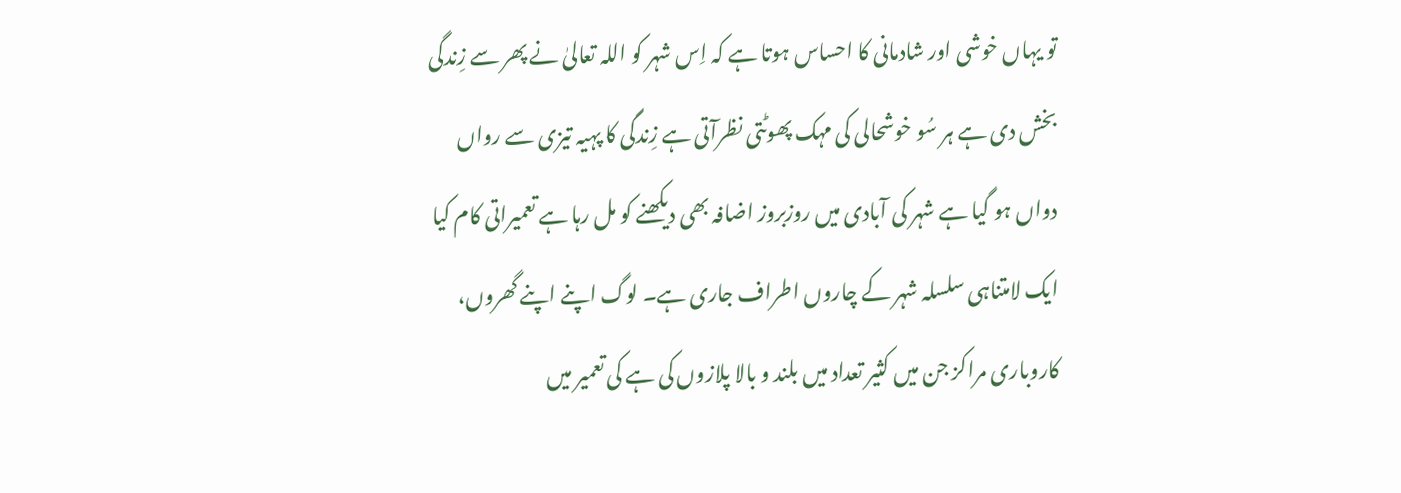تو یہاں خوشی اور شادمانی کا احساس ہوتا ہے کہ اِس شہر کو اللہ تعالیٰ نے پھر سے زِندگی بخش دی ہے ہر سُو خوشحالی کی مہک پھوٹتی نظرآتی ہے زِندگی کا پہیہ تیزی سے رواں دواں ہو گیا ہے شہر کی آبادی میں روزبروز اضافہ بھی دیکھنے کو مل رہا ہے تعمیراتی کام کیا ایک لامتناہی سلسلہ شہر کے چاروں اطراف جاری ہے۔ لوگ اپنے اپنے گھروں، کاروباری مراکز جن میں کثیر تعداد میں بلند و بالا پلازوں کی ہے کی تعمیر میں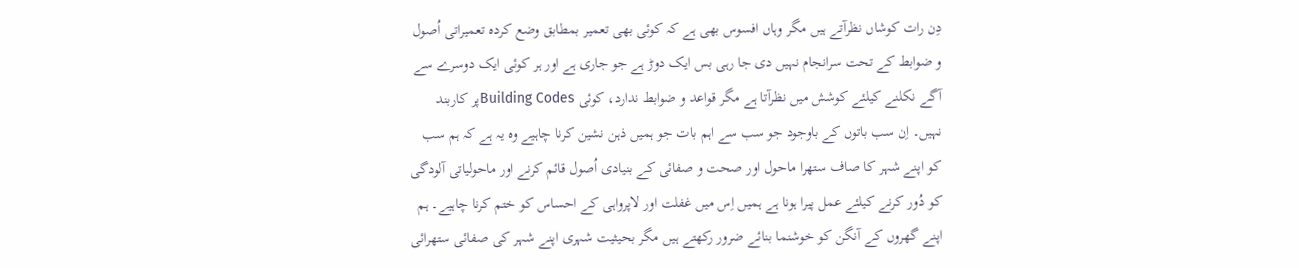دِن رات کوشاں نظرآتے ہیں مگر وہاں افسوس بھی ہے کہ کوئی بھی تعمیر بمطابق وضع کردہ تعمیراتی اُصول و ضوابط کے تحت سرانجام نہیں دی جا رہی بس ایک دوڑ ہے جو جاری ہے اور ہر کوئی ایک دوسرے سے آگے نکلنے کیلئے کوشش میں نظرآتا ہے مگر قواعد و ضوابط ندارد، کوئی Building Codesپر کاربند نہیں۔ اِن سب باتوں کے باوجود جو سب سے اہم بات جو ہمیں ذہن نشین کرنا چاہیے وہ یہ ہے کہ ہم سب کو اپنے شہر کا صاف ستھرا ماحول اور صحت و صفائی کے بنیادی اُصول قائم کرنے اور ماحولیاتی آلودگی کو دُور کرنے کیلئے عمل پیرا ہونا ہے ہمیں اِس میں غفلت اور لاپرواہی کے احساس کو ختم کرنا چاہیے۔ ہم اپنے گھروں کے آنگن کو خوشنما بنائے ضرور رکھتے ہیں مگر بحیثیت شہری اپنے شہر کی صفائی ستھرائی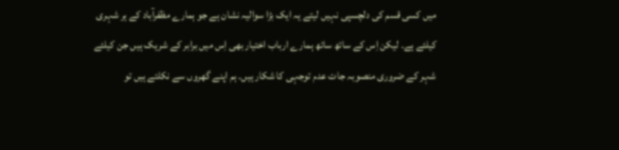میں کسی قسم کی دلچسپی نہیں لیتے یہ ایک بڑا سوالیہ نشان ہے جو ہمارے مظفرآباد کے ہر شہری کیلئے ہے۔ لیکن اِس کے ساتھ ساتھ ہمارے ارباب اختیار بھی اِس میں برابر کے شریک ہیں جن کیلئے شہر کے ضروری منصوبہ جات عدم توجہی کا شکار ہیں۔ ہم اپنے گھروں سے نکلتے ہیں تو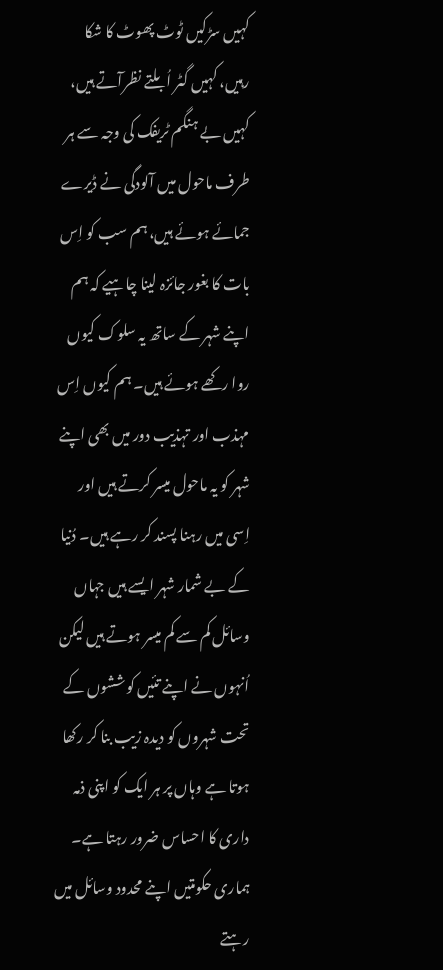کہیں سڑکیں ٹوٹ پھوٹ کا شکا رہیں، کہیں گٹر اُبلتے نظرآتے ہیں، کہیں بے ہنگم ٹریفک کی وجہ سے ہر طرف ماحول میں آلودگی نے ڈیرے جمائے ہوئے ہیں، ہم سب کو اِس بات کا بغور جائزہ لینا چاہیے کہ ہم اپنے شہر کے ساتھ یہ سلوک کیوں روا رکھے ہوئے ہیں۔ ہم کیوں اِس مہذب اور تہذیب دور میں بھی اپنے شہر کو یہ ماحول میسر کرتے ہیں اور اِسی میں رہنا پسند کر رہے ہیں۔ دُنیا کے بے شمار شہر ایسے ہیں جہاں وسائل کم سے کم میسر ہوتے ہیں لیکن اُنہوں نے اپنے تئیں کوششوں کے تحت شہروں کو دیدہ زیب بنا کر رکھا ہوتا ہے وہاں پر ہر ایک کو اپنی ذمہ داری کا احساس ضرور رہتا ہے۔ ہماری حکومتیں اپنے محدود وسائل میں رہتے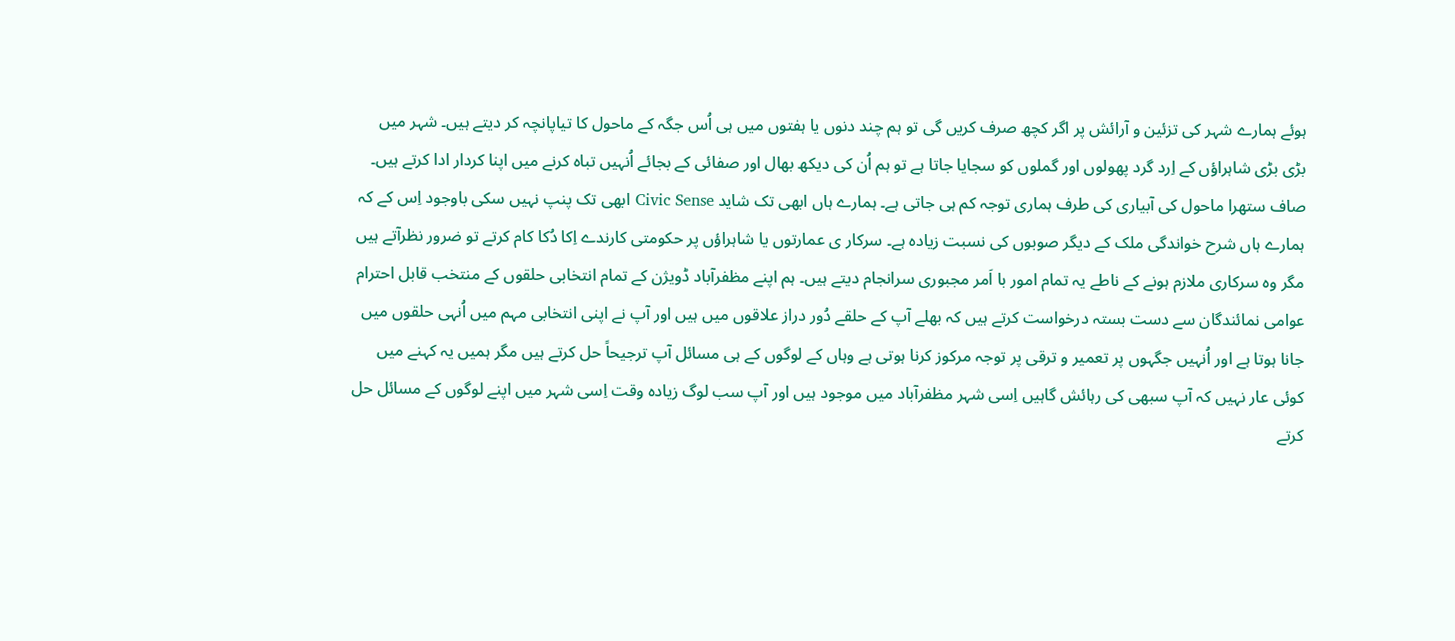ہوئے ہمارے شہر کی تزئین و آرائش پر اگر کچھ صرف کریں گی تو ہم چند دنوں یا ہفتوں میں ہی اُس جگہ کے ماحول کا تیاپانچہ کر دیتے ہیں۔ شہر میں بڑی بڑی شاہراؤں کے اِرد گرد پھولوں اور گملوں کو سجایا جاتا ہے تو ہم اُن کی دیکھ بھال اور صفائی کے بجائے اُنہیں تباہ کرنے میں اپنا کردار ادا کرتے ہیں۔ صاف ستھرا ماحول کی آبیاری کی طرف ہماری توجہ کم ہی جاتی ہے۔ ہمارے ہاں ابھی تک شاید Civic Sense ابھی تک پنپ نہیں سکی باوجود اِس کے کہ ہمارے ہاں شرح خواندگی ملک کے دیگر صوبوں کی نسبت زیادہ ہے۔ سرکار ی عمارتوں یا شاہراؤں پر حکومتی کارندے اِکا دُکا کام کرتے تو ضرور نظرآتے ہیں مگر وہ سرکاری ملازم ہونے کے ناطے یہ تمام امور با اَمر مجبوری سرانجام دیتے ہیں۔ ہم اپنے مظفرآباد ڈویژن کے تمام انتخابی حلقوں کے منتخب قابل احترام عوامی نمائندگان سے دست بستہ درخواست کرتے ہیں کہ بھلے آپ کے حلقے دُور دراز علاقوں میں ہیں اور آپ نے اپنی انتخابی مہم میں اُنہی حلقوں میں جانا ہوتا ہے اور اُنہیں جگہوں پر تعمیر و ترقی پر توجہ مرکوز کرنا ہوتی ہے وہاں کے لوگوں کے ہی مسائل آپ ترجیحاً حل کرتے ہیں مگر ہمیں یہ کہنے میں کوئی عار نہیں کہ آپ سبھی کی رہائش گاہیں اِسی شہر مظفرآباد میں موجود ہیں اور آپ سب لوگ زیادہ وقت اِسی شہر میں اپنے لوگوں کے مسائل حل کرتے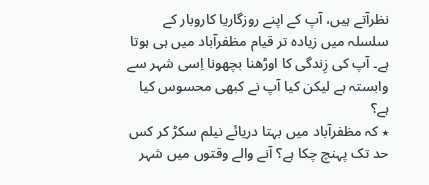نظرآتے ہیں، آپ کے اپنے روزگاریا کاروبار کے سلسلہ میں زیادہ تر قیام مظفرآباد میں ہی ہوتا ہے۔ آپ کی زِندگی کا اوڑھنا بچھونا اِسی شہر سے وابستہ ہے لیکن کیا آپ نے کبھی محسوس کیا ہے؟
٭ کہ مظفرآباد میں بہتا دریائے نیلم سکڑ کر کس حد تک پہنچ چکا ہے؟ آنے والے وقتوں میں شہر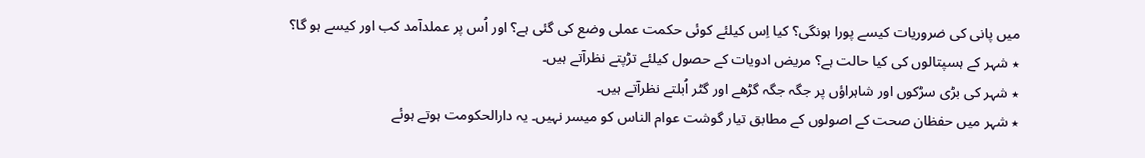میں پانی کی ضروریات کیسے پورا ہونگی؟ کیا اِس کیلئے کوئی حکمت عملی وضع کی گئی ہے؟ اور اُس پر عملدآمد کب اور کیسے ہو گا؟
٭ شہر کے ہسپتالوں کی کیا حالت ہے؟ مریض ادویات کے حصول کیلئے تڑپتے نظرآتے ہیں۔
٭ شہر کی بڑی سڑکوں اور شاہراؤں پر جگہ جگہ گڑھے اور گٹر اُبلتے نظرآتے ہیں۔
٭ شہر میں حفظان صحت کے اصولوں کے مطابق تیار گوشت عوام الناس کو میسر نہیں۔ یہ دارالحکومت ہوتے ہوئے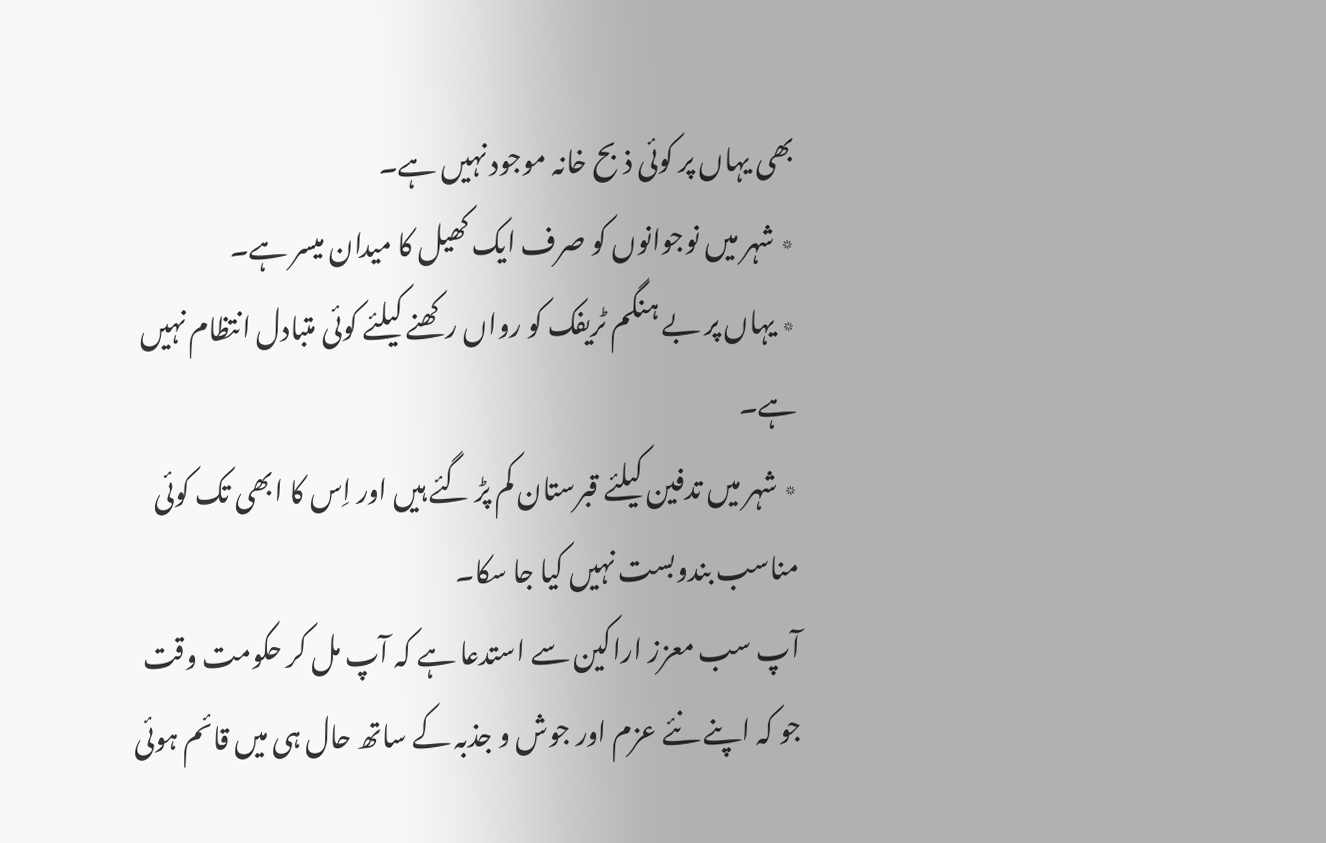بھی یہاں پر کوئی ذبح خانہ موجود نہیں ہے۔
٭ شہر میں نوجوانوں کو صرف ایک کھیل کا میدان میسر ہے۔
٭ یہاں پر بے ہنگم ٹریفک کو رواں رکھنے کیلئے کوئی متبادل انتظام نہیں ہے۔
٭ شہر میں تدفین کیلئے قبرستان کم پڑ گئے ہیں اور اِس کا ابھی تک کوئی مناسب بندوبست نہیں کیا جا سکا۔
آپ سب معزز اراکین سے استدعا ہے کہ آپ مل کر حکومت وقت جو کہ اپنے نئے عزم اور جوش و جذبہ کے ساتھ حال ہی میں قائم ہوئی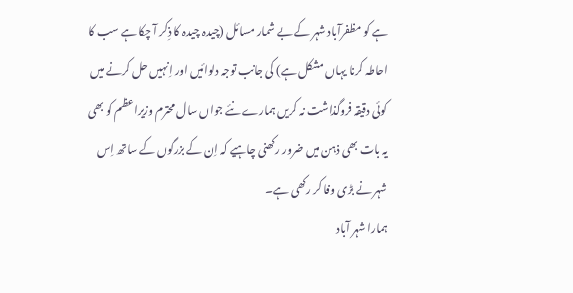ہے کو مظفرآباد شہر کے بے شمار مسائل (چیدہ چیدہ کا ذِکر آ چکا ہے سب کا احاطہ کرنا یہاں مشکل ہے) کی جانب توجہ دلوائیں اور اِنہیں حل کرنے میں کوئی دقیقہ فروگذاشت نہ کریں ہمارے نئے جواں سال محترم وزیراعظم کو بھی یہ بات بھی ذہن میں ضرور رکھنی چاہیے کہ اِن کے بزرگوں کے ساتھ اِس شہر نے بڑی وفا کر رکھی ہے۔
ہمارا شہر آباد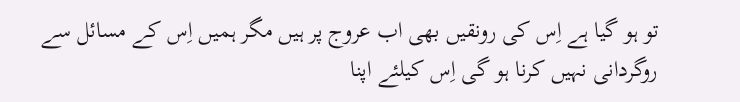تو ہو گیا ہے اِس کی رونقیں بھی اب عروج پر ہیں مگر ہمیں اِس کے مسائل سے روگردانی نہیں کرنا ہو گی اِس کیلئے اپنا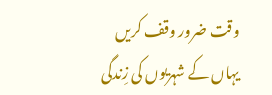وقت ضرور وقف کریں یہاں کے شہریوں کی زِندگی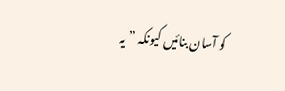کو آسان بنائیں کیونکہ ”یہ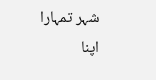شہر تمہارا اپنا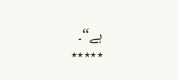ہے“۔
٭٭٭٭٭